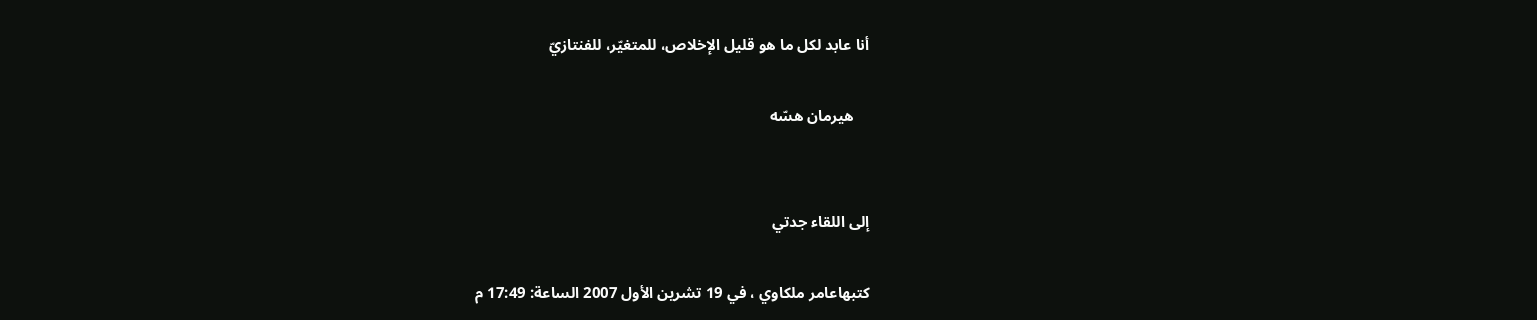أنا عابد لكل ما هو قليل الإخلاص، للمتغيّر، للفنتازيّ

    هيرمان هسّه


إلى اللقاء جدتي

كتبهاعامر ملكاوي ، في 19 تشرين الأول 2007 الساعة: 17:49 م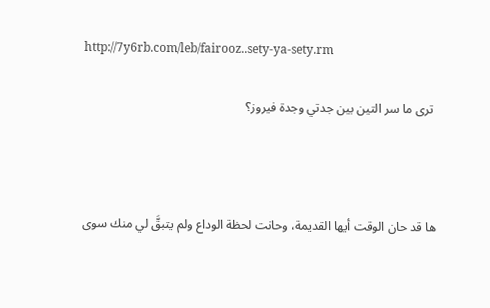http://7y6rb.com/leb/fairooz..sety-ya-sety.rm

 ترى ما سر التين بين جدتي وجدة فيروز؟



ها قد حان الوقت أيها القديمة، وحانت لحظة الوداع ولم يتبقَّ لي منك سوى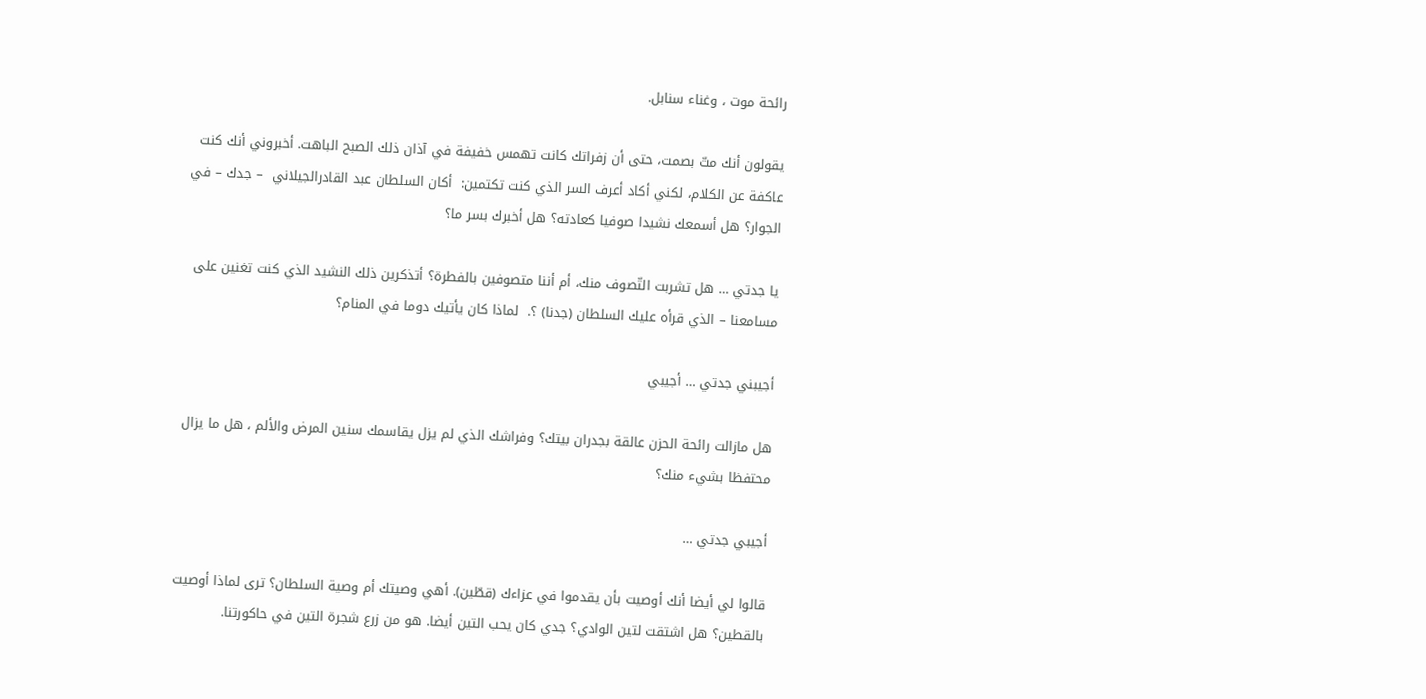رائحة موت ، وغناء سنابل.

يقولون أنك متّ بصمت، حتى أن زفراتك كانت تهمس خفيفة في آذان ذلك الصبح الباهت. أخبروني أنك كنت عاكفة عن الكلام، لكني أكاد أعرف السر الذي كنت تكتمين:  أكان السلطان عبد القادرالجيلاني  – جدك – في الجوار؟ هل أسمعك نشيدا صوفيا كعادته؟ هل أخبرك بسر ما؟

يا جدتي … هل تشربت التّصوف منك، أم أننا متصوفين بالفطرة؟ أتذكرين ذلك النشيد الذي كنت تغنين على مسامعنا – الذي قرأه عليك السلطان (جدنا) ؟.  لماذا كان يأتيك دوما في المنام؟

أجيبني جدتي … أجيبي

هل مازالت رائحة الحزن عالقة بجدران بيتك؟ وفراشك الذي لم يزل يقاسمك سنين المرض والألم ، هل ما يزال محتفظا بشيء منك؟

أجيبي جدتي …

قالوا لي أيضا أنك أوصيت بأن يقدموا في عزاءك (قطّين). أهي وصيتك أم وصية السلطان؟ ترى لماذا أوصيت بالقطين؟ هل اشتقت لتين الوادي؟ جدي كان يحب التين أيضا. هو من زرع شجرة التين في حاكورتنا.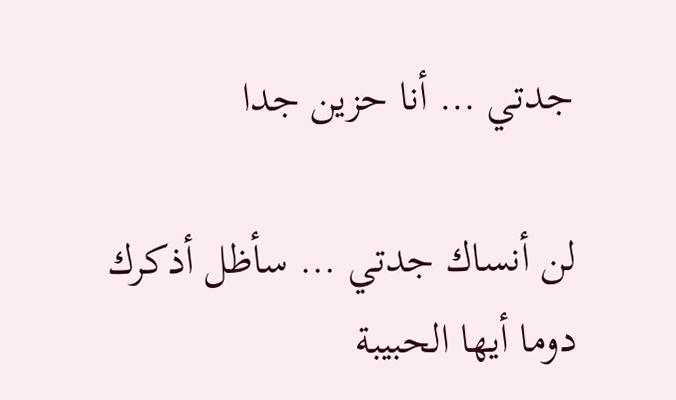جدتي … أنا حزين جدا

لن أنساك جدتي … سأظل أذكرك دوما أيها الحبيبة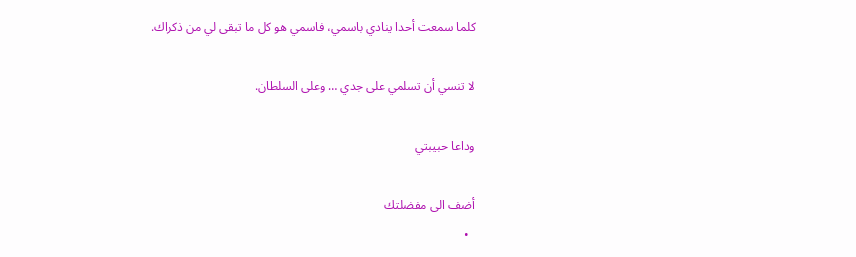كلما سمعت أحدا ينادي باسمي، فاسمي هو كل ما تبقى لي من ذكراك.

لا تنسي أن تسلمي على جدي … وعلى السلطان.

وداعا حبيبتي

أضف الى مفضلتك
  •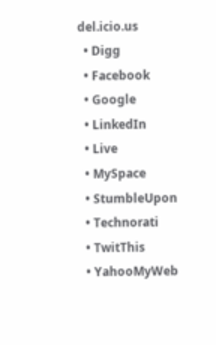del.icio.us
  • Digg
  • Facebook
  • Google
  • LinkedIn
  • Live
  • MySpace
  • StumbleUpon
  • Technorati
  • TwitThis
  • YahooMyWeb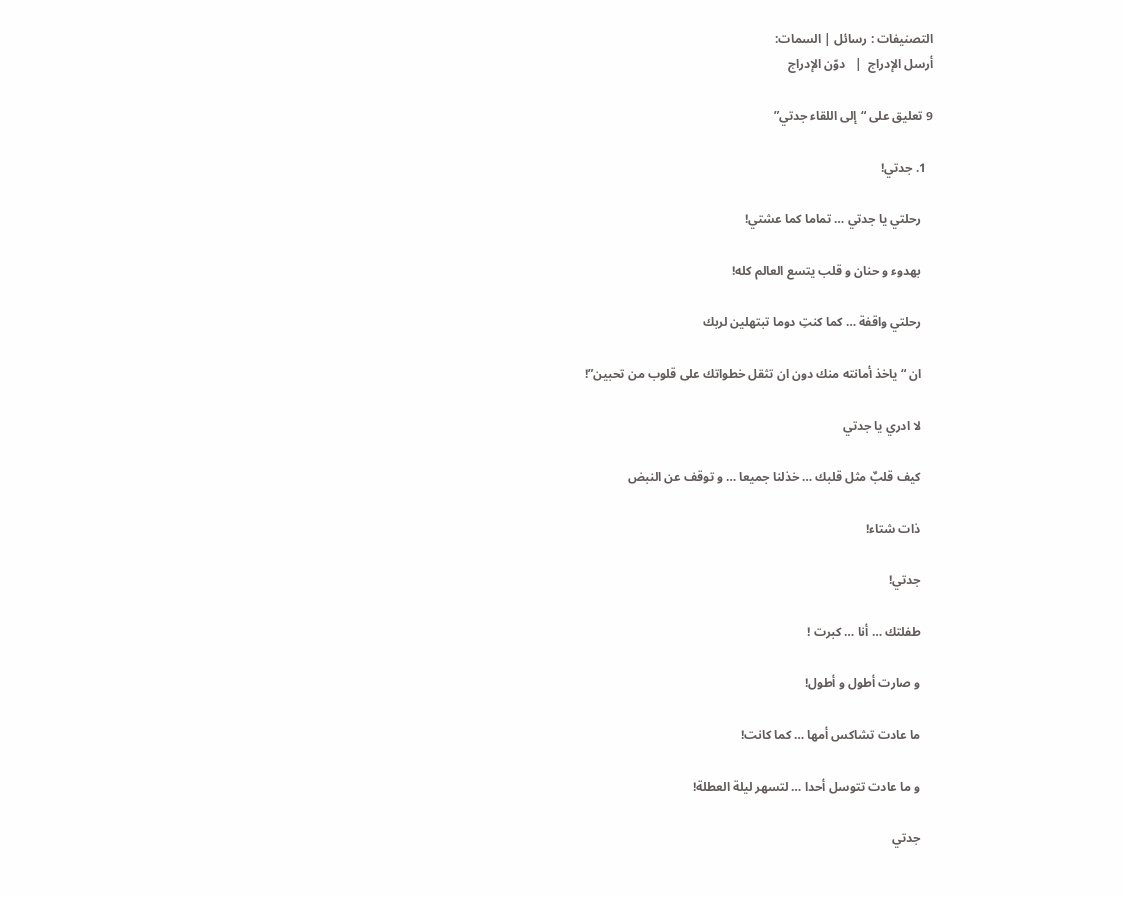التصنيفات : رسائل | السمات:
أرسل الإدراج  |   دوّن الإدراج

9 تعليق على “إلى اللقاء جدتي”

  1. جدتي!

    رحلتي يا جدتي … تماما كما عشتي!

    بهدوء و حنان و قلب يتسع العالم كله!

    رحلتي واقفة … كما كنتِ دوما تبتهلين لربك

    ان “ياخذ أمانته منك دون ان تثقل خطواتك على قلوب من تحبين”!

    لا ادري يا جدتي

    كيف قلبٌ مثل قلبك … خذلنا جميعا … و توقف عن النبض

    ذات شتاء!

    جدتي!

    طفلتك … أنا … كبرت !

    و صارت أطول و أطول!

    ما عادت تشاكس أمها … كما كانت!

    و ما عادت تتوسل أحدا … لتسهر ليلة العطلة!

    جدتي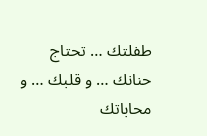طفلتك … تحتاج حنانك … و قلبك … و محاباتك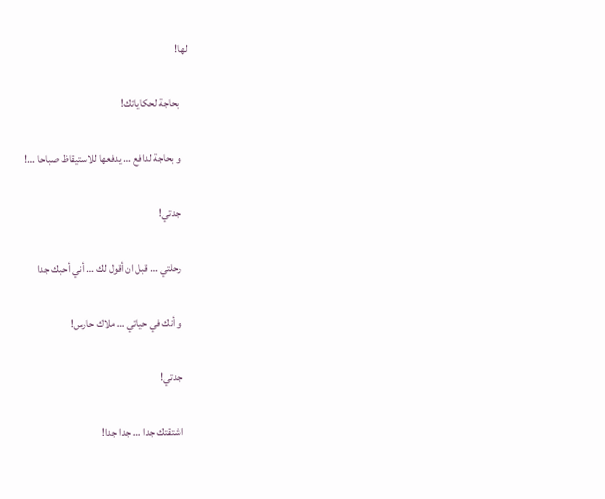لها!

    بحاجة لحكاياتك!

    و بحاجة لدافع … يدفعها للاستيقاظ صباحا …!

    جدتي!

    رحلتي … قبل ان أقول لك … أني أحبك جدا

    و أنك في حياتي … ملاك حارس!

    جدتي!

    اشتقتك جدا … جدا جدا!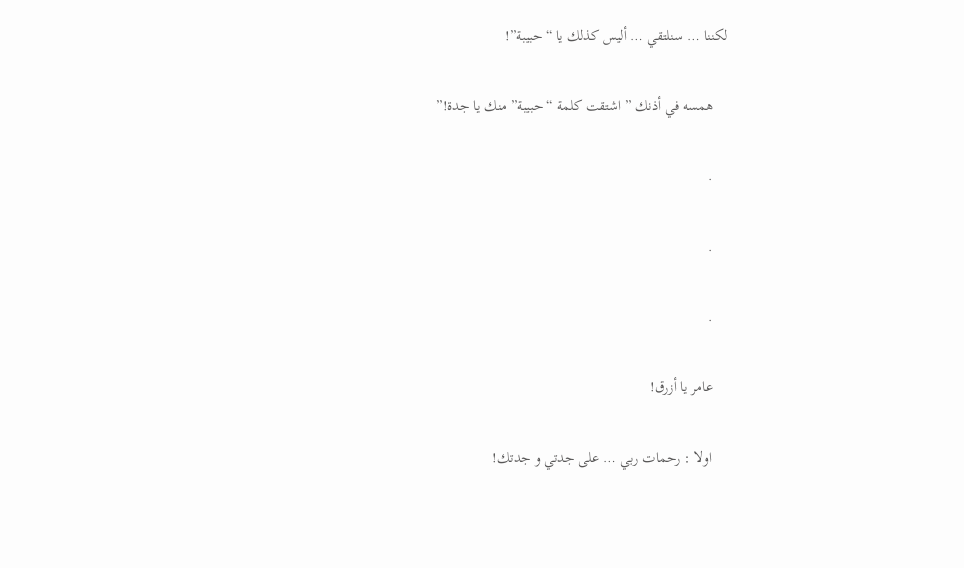لكننا … سنلتقي … أليس كذلك يا “حبيبة”!

    همسه في أذنك ” اشتقت كلمة “حبيبة” منك يا جدة!”

    .

    .

    .

    عامر يا أزرق!

    اولا : رحمات ربي … على جدتي و جدتك!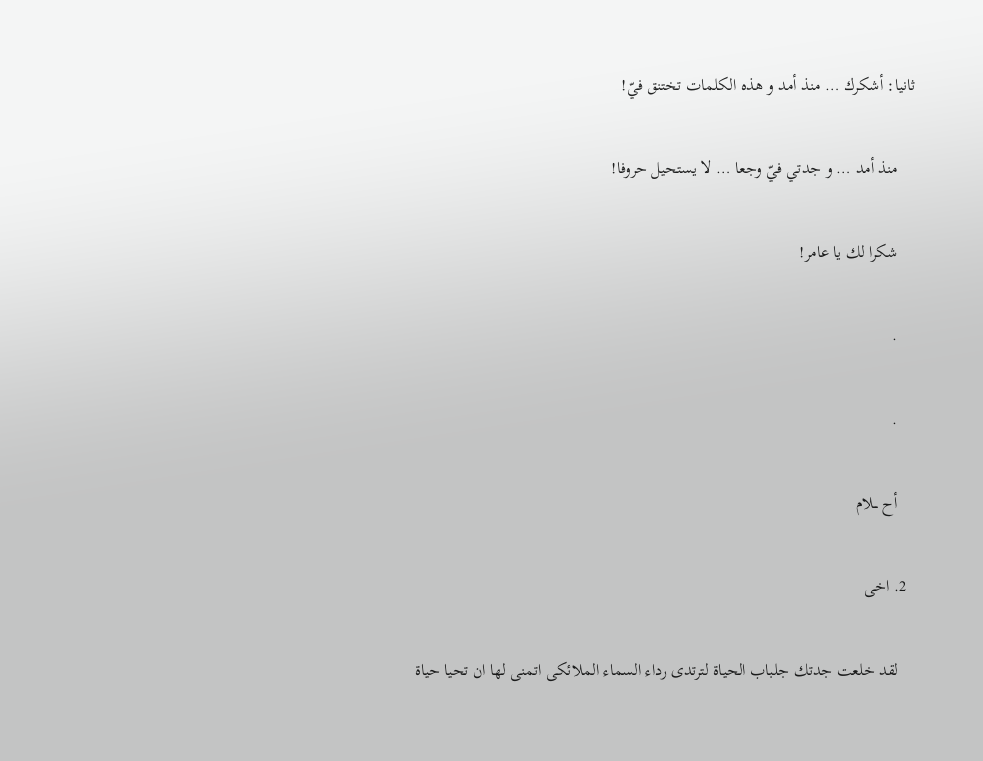ثانيا: أشكرك … منذ أمد و هذه الكلمات تختنق فيّ!

    منذ أمد … و جدتي فيّ وجعا … لا يستحيل حروفا!

    شكرا لك يا عامر!

    .

    .

    أح ـــلام

  2. اخى

    لقد خلعت جدتك جلباب الحياة لترتدى رداء السماء الملائكى اتمنى لها ان تحيا حياة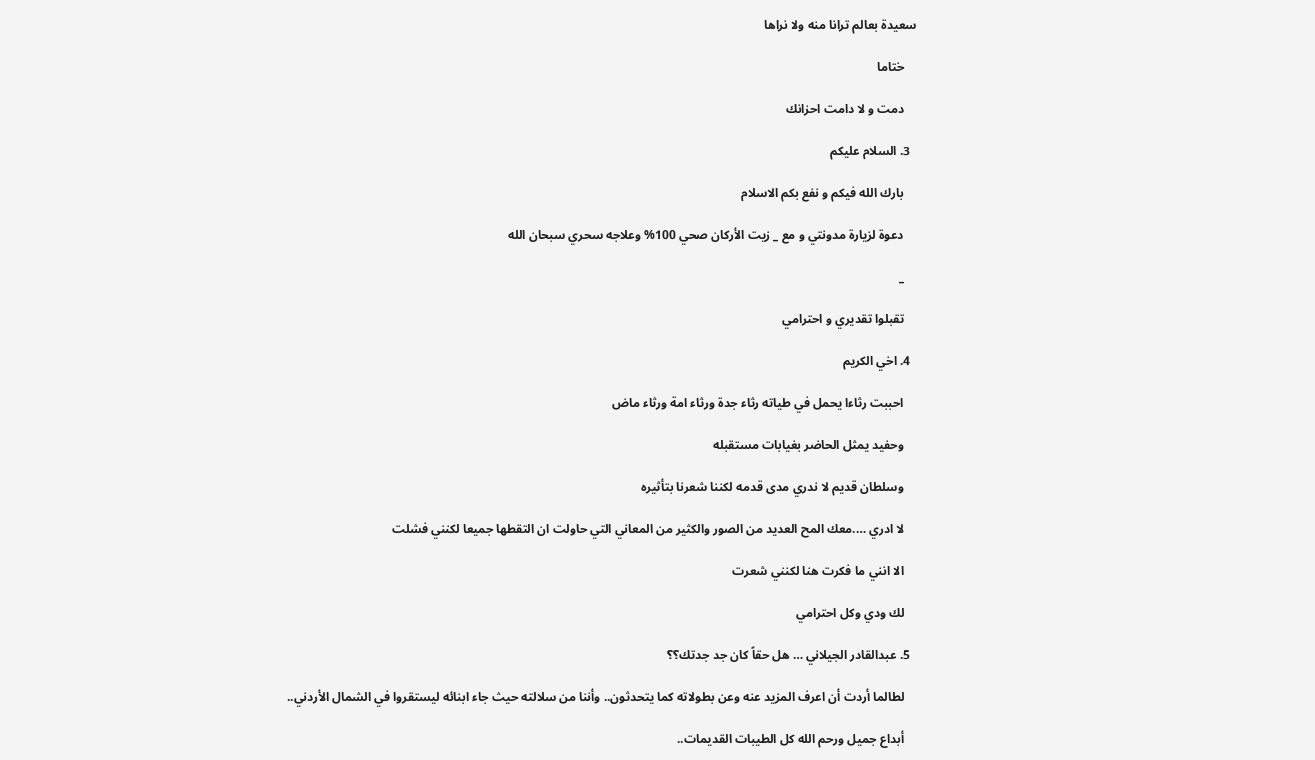سعيدة بعالم ترانا منه ولا نراها

    ختاما

    دمت و لا دامت احزانك

  3. السلام عليكم

    بارك الله فيكم و نفع بكم الاسلام

    دعوة لزيارة مدونتي و مع _ زيت الأركان صحي 100% وعلاجه سحري سبحان الله

    _

    تقبلوا تقديري و احترامي

  4. اخي الكريم

    احببت رثاءا يحمل في طياته رثاء جدة ورثاء امة ورثاء ماض

    وحفيد يمثل الحاضر بغيابات مستقبله

    وسلطان قديم لا ندري مدى قدمه لكننا شعرنا بتأثيره

    لا ادري ….معك المح العديد من الصور والكثير من المعاني التي حاولت ان التقطها جميعا لكنني فشلت

    الا انني ما فكرت هنا لكنني شعرت

    لك ودي وكل احترامي

  5. عبدالقادر الجيلاني … هل حقاً كان جد جدتك؟؟

    لطالما أردت أن اعرف المزيد عنه وعن بطولاته كما يتحدثون.. وأننا من سلالته حيث جاء ابنائه ليستقروا في الشمال الأردني..

    أبداع جميل ورحم الله كل الطيبات القديمات..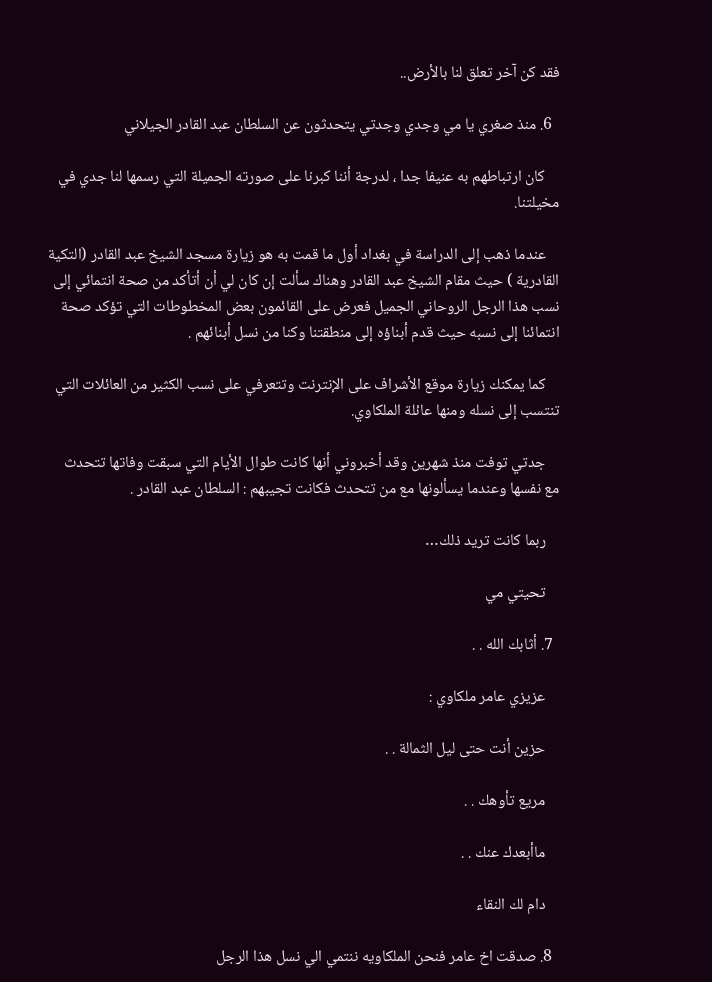فقد كن آخر تعلق لنا بالأرض..

  6. منذ صغري يا مي وجدي وجدتي يتحدثون عن السلطان عبد القادر الجيلاني

    كان ارتباطهم به عنيفا جدا ، لدرجة أننا كبرنا على صورته الجميلة التي رسمها لنا جدي في مخيلتنا.

    عندما ذهب إلى الدراسة في بغداد أول ما قمت به هو زيارة مسجد الشيخ عبد القادر (التكية القادرية ) حيث مقام الشيخ عبد القادر وهناك سألت إن كان لي أن أتأكد من صحة انتمائي إلى نسب هذا الرجل الروحاني الجميل فعرض على القائمون بعض المخطوطات التي تؤكد صحة انتمائنا إلى نسبه حيث قدم أبناؤه إلى منطقتنا وكنا من نسل أبنائهم .

    كما يمكنك زيارة موقع الأشراف على الإنترنت وتتعرفي على نسب الكثير من العائلات التي تنتسب إلى نسله ومنها عائلة الملكاوي.

    جدتي توفت منذ شهرين وقد أخبروني أنها كانت طوال الأيام التي سبقت وفاتها تتحدث مع نفسها وعندما يسألونها مع من تتحدث فكانت تجيبهم : السلطان عبد القادر .

    ربما كانت تريد ذلك…

    تحيتي مي

  7. أثابك الله . .

    عزيزي عامر ملكاوي :

    حزين أنت حتى ليل الثمالة . .

    مريع تأوهك . .

    ماأبعدك عنك . .

    دام لك النقاء

  8. صدقت اخ عامر فنحن الملكاويه ننتمي الي نسل هذا الرجل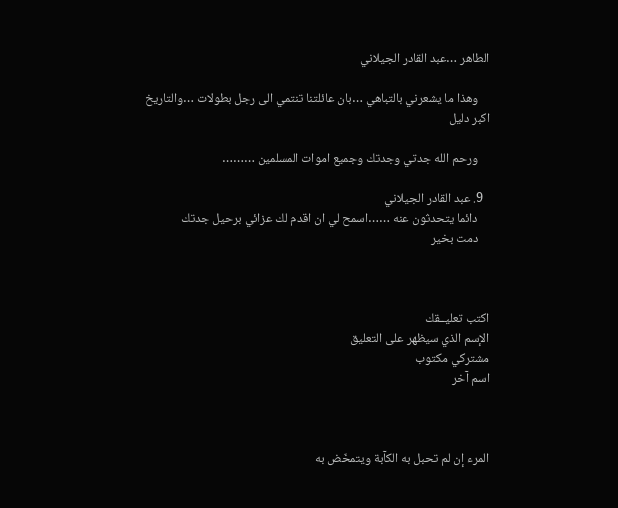الطاهر …عبد القادر الجيلاني

    وهذا ما يشعرني بالتباهي …بان عائلتنا تنتمي الى رجل بطولات …والتاريخ اكبر دليل

    ورحم الله جدتي وجدتك وجميع اموات المسلمين ………

  9. عبد القادر الجيلاني
    دائما يتحدثون عنه ……اسمح لي ان اقدم لك عزائي برحيل جدتك
    دمت بخير



اكتب تعليــقك
الإسم الذي سيظهر على التعليق
مشتركي مكتوب
اسم آخر



المرء إن لم تحبل به الكآبة ويتمخّض به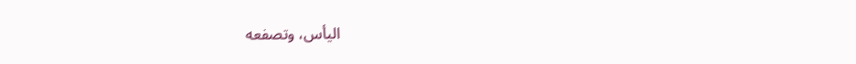اليأس، وتصفعه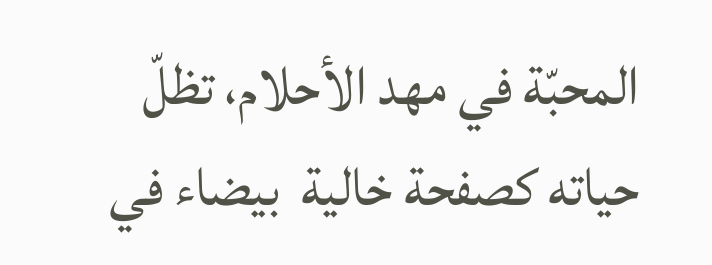المحبّة في مهد الأحلام، تظلّ حياته كصفحة خالية  بيضاء في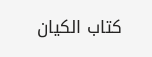كتاب الكيان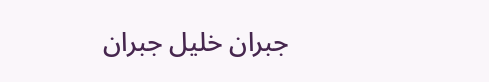جبران خليل جبران